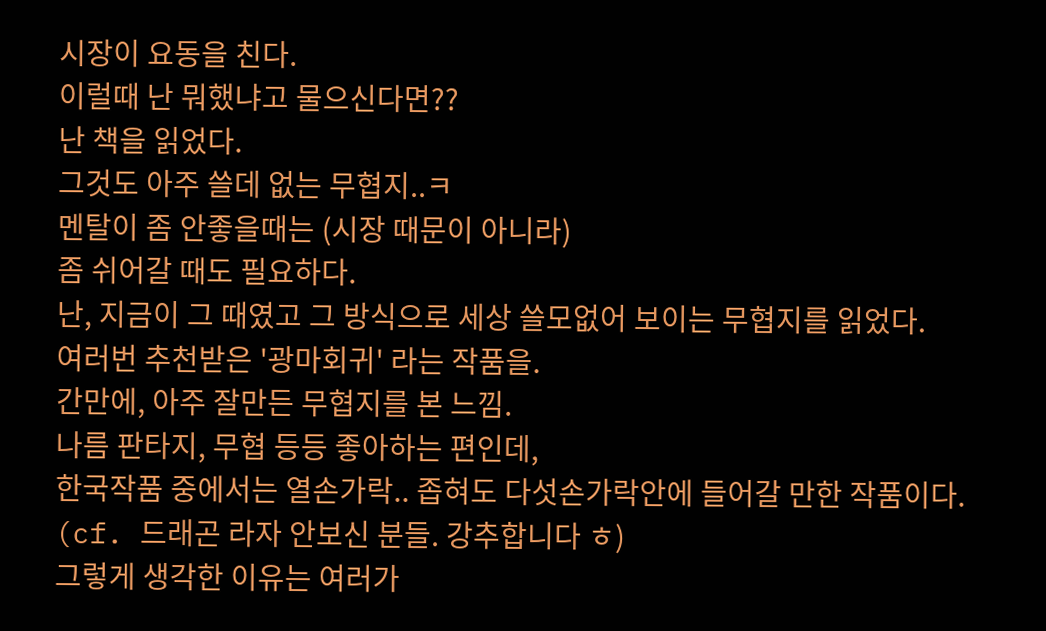시장이 요동을 친다.
이럴때 난 뭐했냐고 물으신다면??
난 책을 읽었다.
그것도 아주 쓸데 없는 무협지..ㅋ
멘탈이 좀 안좋을때는 (시장 때문이 아니라)
좀 쉬어갈 때도 필요하다.
난, 지금이 그 때였고 그 방식으로 세상 쓸모없어 보이는 무협지를 읽었다.
여러번 추천받은 '광마회귀' 라는 작품을.
간만에, 아주 잘만든 무협지를 본 느낌.
나름 판타지, 무협 등등 좋아하는 편인데,
한국작품 중에서는 열손가락.. 좁혀도 다섯손가락안에 들어갈 만한 작품이다.
(cf. 드래곤 라자 안보신 분들. 강추합니다 ㅎ)
그렇게 생각한 이유는 여러가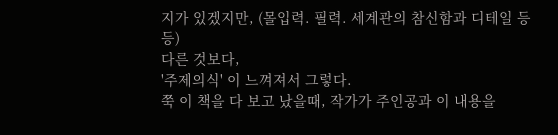지가 있겠지만, (몰입력. 필력. 세계관의 참신함과 디테일 등등)
다른 것보다,
'주제의식' 이 느껴져서 그렇다.
쭉 이 책을 다 보고 났을때, 작가가 주인공과 이 내용을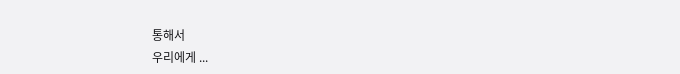통해서
우리에게 ...